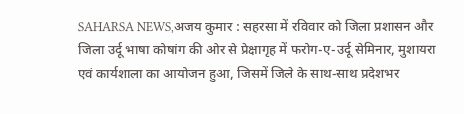SAHARSA NEWS,अजय कुमार : सहरसा में रविवार को जिला प्रशासन और जिला उर्दू भाषा कोषांग की ओर से प्रेक्षागृह में फरोग-ए-उर्दू सेमिनार, मुशायरा एवं कार्यशाला का आयोजन हुआ, जिसमें जिले के साथ-साथ प्रदेशभर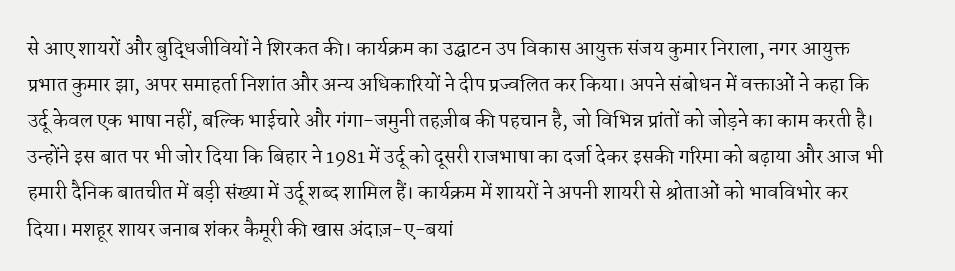से आए शायरों और बुद्धिजीवियों ने शिरकत की। कार्यक्रम का उद्घाटन उप विकास आयुक्त संजय कुमार निराला, नगर आयुक्त प्रभात कुमार झा, अपर समाहर्ता निशांत और अन्य अधिकारियों ने दीप प्रज्वलित कर किया। अपने संबोधन में वक्ताओं ने कहा कि उर्दू केवल एक भाषा नहीं, बल्कि भाईचारे और गंगा-जमुनी तहज़ीब की पहचान है, जो विभिन्न प्रांतों को जोड़ने का काम करती है।
उन्होंने इस बात पर भी जोर दिया कि बिहार ने 1981 में उर्दू को दूसरी राजभाषा का दर्जा देकर इसकी गरिमा को बढ़ाया और आज भी हमारी दैनिक बातचीत में बड़ी संख्या में उर्दू शब्द शामिल हैं। कार्यक्रम में शायरों ने अपनी शायरी से श्रोताओं को भावविभोर कर दिया। मशहूर शायर जनाब शंकर कैमूरी की खास अंदाज़-ए-बयां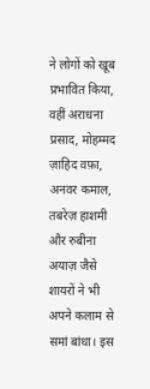ने लोगों को खूब प्रभावित किया, वहीं अराधना प्रसाद, मोहम्मद ज़ाहिद वफ़ा, अनवर कमाल, तबरेज़ हाशमी और रुबीना अयाज़ जैसे शायरों ने भी अपने कलाम से समां बांधा। इस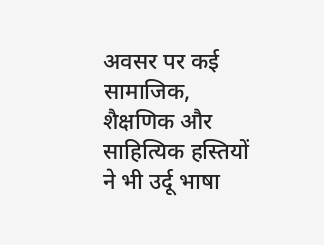अवसर पर कई सामाजिक, शैक्षणिक और साहित्यिक हस्तियों ने भी उर्दू भाषा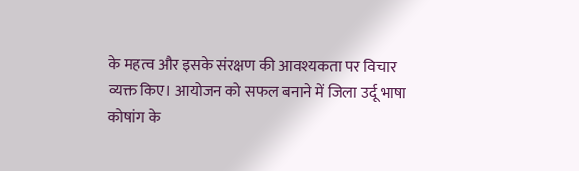के महत्व और इसके संरक्षण की आवश्यकता पर विचार व्यक्त किए। आयोजन को सफल बनाने में जिला उर्दू भाषा कोषांग के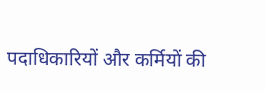पदाधिकारियों और कर्मियों की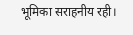भूमिका सराहनीय रही।